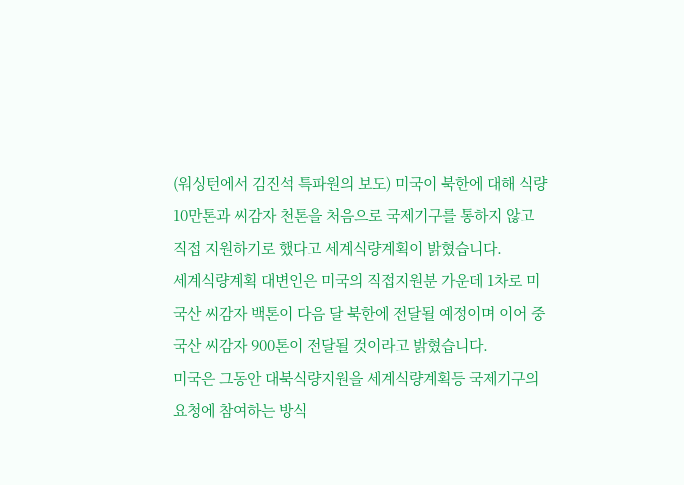(워싱턴에서 김진석 특파원의 보도) 미국이 북한에 대해 식량 10만톤과 씨감자 천톤을 처음으로 국제기구를 통하지 않고 직접 지원하기로 했다고 세계식량계획이 밝혔습니다.
세계식량계획 대변인은 미국의 직접지원분 가운데 1차로 미국산 씨감자 백톤이 다음 달 북한에 전달될 예정이며 이어 중국산 씨감자 900톤이 전달될 것이라고 밝혔습니다.
미국은 그동안 대북식량지원을 세계식량계획등 국제기구의 요청에 참여하는 방식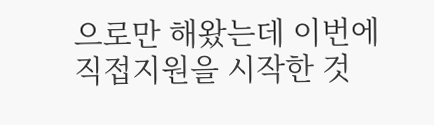으로만 해왔는데 이번에 직접지원을 시작한 것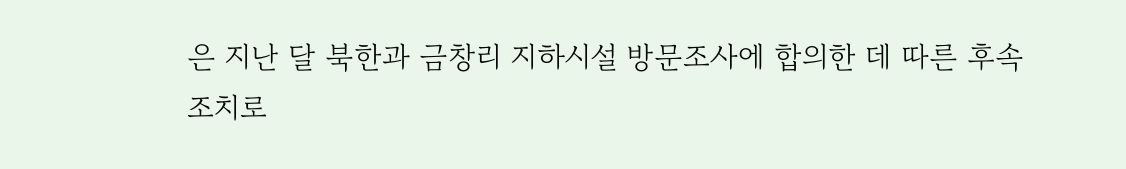은 지난 달 북한과 금창리 지하시설 방문조사에 합의한 데 따른 후속조치로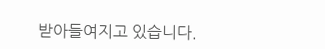받아들여지고 있습니다.